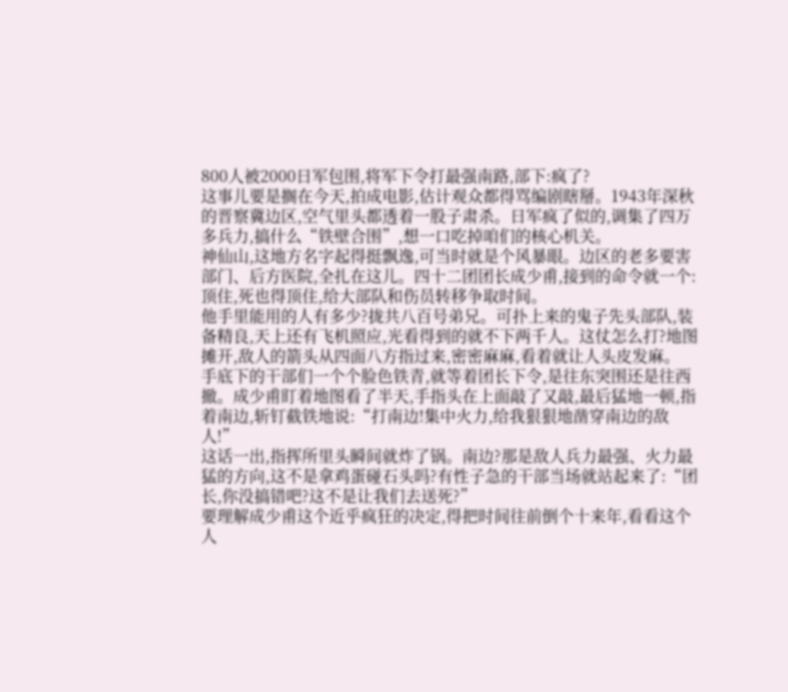800人被2000日军包围,将军下令打最强南路,部下:疯了?
这事儿要是搁在今天,拍成电影,估计观众都得骂编剧瞎掰。1943年深秋的晋察冀边区,空气里头都透着一股子肃杀。日军疯了似的,调集了四万多兵力,搞什么“铁壁合围”,想一口吃掉咱们的核心机关。
神仙山,这地方名字起得挺飘逸,可当时就是个风暴眼。边区的老多要害部门、后方医院,全扎在这儿。四十二团团长成少甫,接到的命令就一个:顶住,死也得顶住,给大部队和伤员转移争取时间。
他手里能用的人有多少?拢共八百号弟兄。可扑上来的鬼子先头部队,装备精良,天上还有飞机照应,光看得到的就不下两千人。这仗怎么打?地图摊开,敌人的箭头从四面八方指过来,密密麻麻,看着就让人头皮发麻。
手底下的干部们一个个脸色铁青,就等着团长下令,是往东突围还是往西撤。成少甫盯着地图看了半天,手指头在上面敲了又敲,最后猛地一顿,指着南边,斩钉截铁地说:“打南边!集中火力,给我狠狠地凿穿南边的敌人!”
这话一出,指挥所里头瞬间就炸了锅。南边?那是敌人兵力最强、火力最猛的方向,这不是拿鸡蛋碰石头吗?有性子急的干部当场就站起来了:“团长,你没搞错吧?这不是让我们去送死?”
要理解成少甫这个近乎疯狂的决定,得把时间往前倒个十来年,看看这个人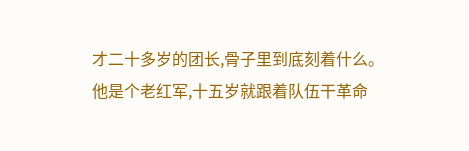才二十多岁的团长,骨子里到底刻着什么。
他是个老红军,十五岁就跟着队伍干革命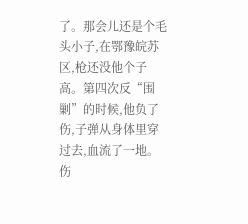了。那会儿还是个毛头小子,在鄂豫皖苏区,枪还没他个子高。第四次反“围剿”的时候,他负了伤,子弹从身体里穿过去,血流了一地。伤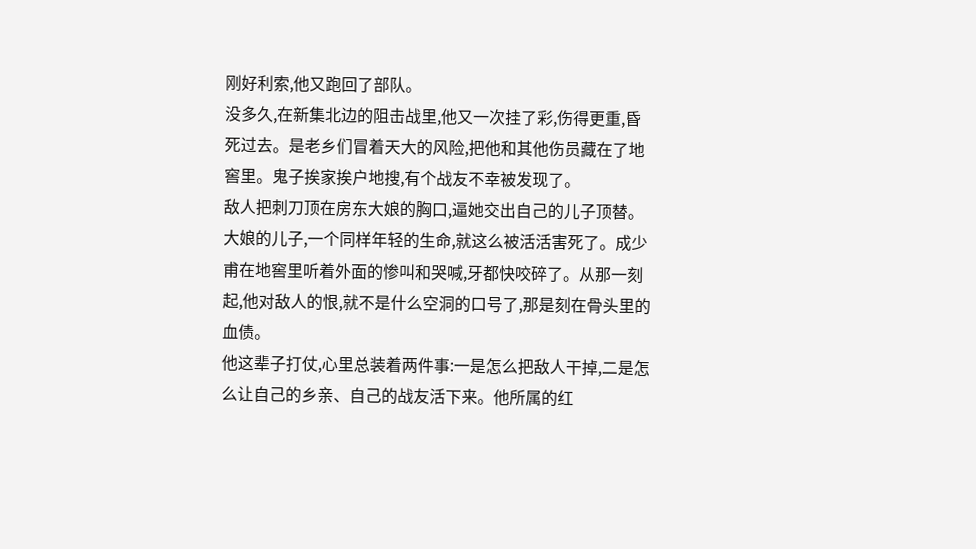刚好利索,他又跑回了部队。
没多久,在新集北边的阻击战里,他又一次挂了彩,伤得更重,昏死过去。是老乡们冒着天大的风险,把他和其他伤员藏在了地窖里。鬼子挨家挨户地搜,有个战友不幸被发现了。
敌人把刺刀顶在房东大娘的胸口,逼她交出自己的儿子顶替。大娘的儿子,一个同样年轻的生命,就这么被活活害死了。成少甫在地窖里听着外面的惨叫和哭喊,牙都快咬碎了。从那一刻起,他对敌人的恨,就不是什么空洞的口号了,那是刻在骨头里的血债。
他这辈子打仗,心里总装着两件事:一是怎么把敌人干掉,二是怎么让自己的乡亲、自己的战友活下来。他所属的红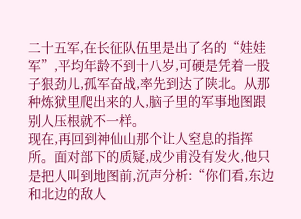二十五军,在长征队伍里是出了名的“娃娃军”,平均年龄不到十八岁,可硬是凭着一股子狠劲儿,孤军奋战,率先到达了陕北。从那种炼狱里爬出来的人,脑子里的军事地图跟别人压根就不一样。
现在,再回到神仙山那个让人窒息的指挥所。面对部下的质疑,成少甫没有发火,他只是把人叫到地图前,沉声分析:“你们看,东边和北边的敌人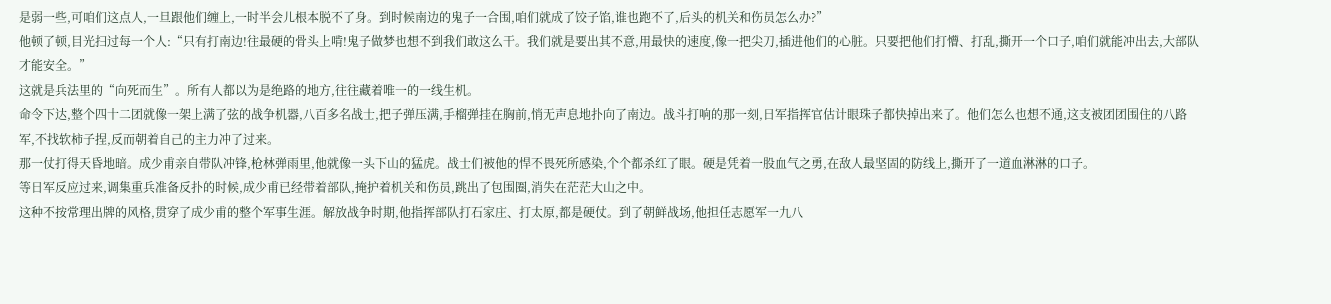是弱一些,可咱们这点人,一旦跟他们缠上,一时半会儿根本脱不了身。到时候南边的鬼子一合围,咱们就成了饺子馅,谁也跑不了,后头的机关和伤员怎么办?”
他顿了顿,目光扫过每一个人:“只有打南边!往最硬的骨头上啃!鬼子做梦也想不到我们敢这么干。我们就是要出其不意,用最快的速度,像一把尖刀,插进他们的心脏。只要把他们打懵、打乱,撕开一个口子,咱们就能冲出去,大部队才能安全。”
这就是兵法里的“向死而生”。所有人都以为是绝路的地方,往往藏着唯一的一线生机。
命令下达,整个四十二团就像一架上满了弦的战争机器,八百多名战士,把子弹压满,手榴弹挂在胸前,悄无声息地扑向了南边。战斗打响的那一刻,日军指挥官估计眼珠子都快掉出来了。他们怎么也想不通,这支被团团围住的八路军,不找软柿子捏,反而朝着自己的主力冲了过来。
那一仗打得天昏地暗。成少甫亲自带队冲锋,枪林弹雨里,他就像一头下山的猛虎。战士们被他的悍不畏死所感染,个个都杀红了眼。硬是凭着一股血气之勇,在敌人最坚固的防线上,撕开了一道血淋淋的口子。
等日军反应过来,调集重兵准备反扑的时候,成少甫已经带着部队,掩护着机关和伤员,跳出了包围圈,消失在茫茫大山之中。
这种不按常理出牌的风格,贯穿了成少甫的整个军事生涯。解放战争时期,他指挥部队打石家庄、打太原,都是硬仗。到了朝鲜战场,他担任志愿军一九八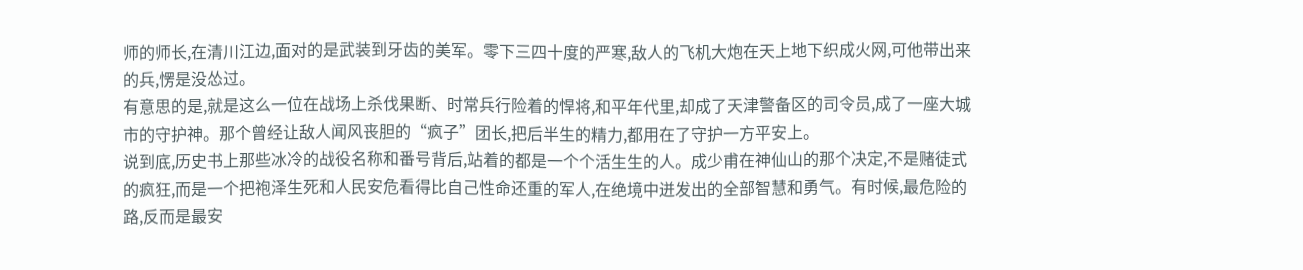师的师长,在清川江边,面对的是武装到牙齿的美军。零下三四十度的严寒,敌人的飞机大炮在天上地下织成火网,可他带出来的兵,愣是没怂过。
有意思的是,就是这么一位在战场上杀伐果断、时常兵行险着的悍将,和平年代里,却成了天津警备区的司令员,成了一座大城市的守护神。那个曾经让敌人闻风丧胆的“疯子”团长,把后半生的精力,都用在了守护一方平安上。
说到底,历史书上那些冰冷的战役名称和番号背后,站着的都是一个个活生生的人。成少甫在神仙山的那个决定,不是赌徒式的疯狂,而是一个把袍泽生死和人民安危看得比自己性命还重的军人,在绝境中迸发出的全部智慧和勇气。有时候,最危险的路,反而是最安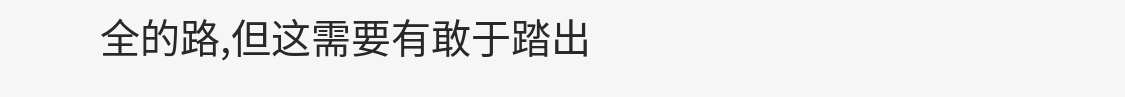全的路,但这需要有敢于踏出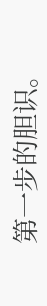第一步的胆识。